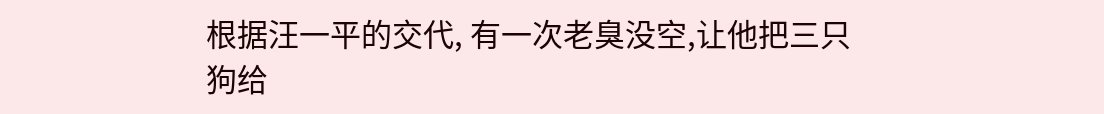根据汪一平的交代, 有一次老臭没空,让他把三只狗给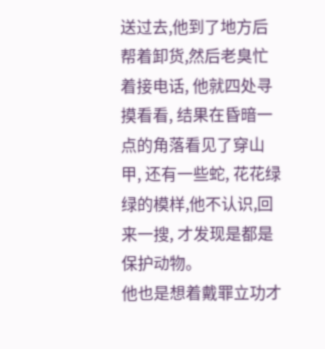送过去,他到了地方后帮着卸货,然后老臭忙着接电话, 他就四处寻摸看看, 结果在昏暗一点的角落看见了穿山甲, 还有一些蛇, 花花绿绿的模样,他不认识,回来一搜, 才发现是都是保护动物。
他也是想着戴罪立功才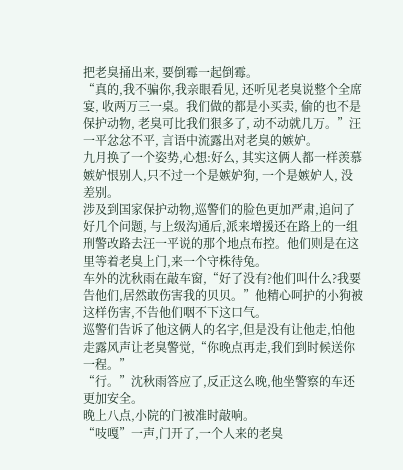把老臭捅出来, 要倒霉一起倒霉。
“真的,我不骗你,我亲眼看见, 还听见老臭说整个全席宴, 收两万三一桌。我们做的都是小买卖, 偷的也不是保护动物, 老臭可比我们狠多了, 动不动就几万。”汪一平忿忿不平, 言语中流露出对老臭的嫉妒。
九月换了一个姿势,心想:好么, 其实这俩人都一样羡慕嫉妒恨别人,只不过一个是嫉妒狗, 一个是嫉妒人, 没差别。
涉及到国家保护动物,巡警们的脸色更加严肃,追问了好几个问题, 与上级沟通后,派来增援还在路上的一组刑警改路去汪一平说的那个地点布控。他们则是在这里等着老臭上门,来一个守株待兔。
车外的沈秋雨在敲车窗,“好了没有?他们叫什么?我要告他们,居然敢伤害我的贝贝。”他精心呵护的小狗被这样伤害,不告他们咽不下这口气。
巡警们告诉了他这俩人的名字,但是没有让他走,怕他走露风声让老臭警觉,“你晚点再走,我们到时候送你一程。”
“行。”沈秋雨答应了,反正这么晚,他坐警察的车还更加安全。
晚上八点,小院的门被准时敲响。
“吱嘎”一声,门开了,一个人来的老臭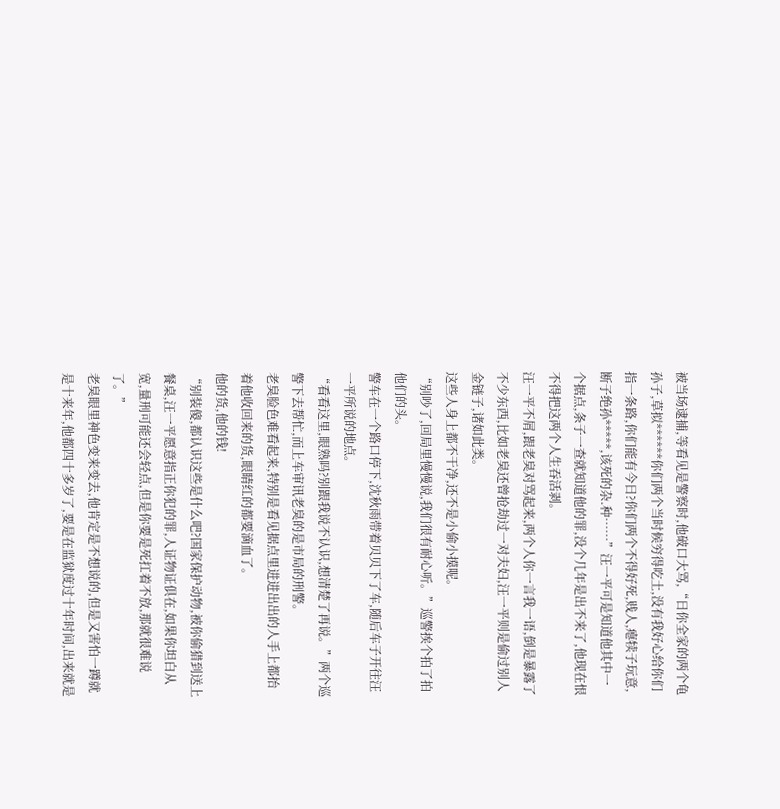被当场逮捕,等看见是警察时,他破口大骂,“日你全家的两个龟孙子,草拟******你们两个当时候穷得吃土,没有我好心给你们指一条路,你们能有今日?你们两个不得好死,贱人,瘪犊子玩意,断子绝孙*****,该死的杂.种……”汪一平可是知道他其中一个据点,条子一查就知道他的罪,没个几年是出不来了,他现在恨不得把这两个人生吞活剥。
汪一平不屑,跟老臭对骂起来,两个人你一言我一语,倒是暴露了不少东西,比如老臭还曾抢劫过一对夫妇,汪一平则是偷过别人金链子,诸如此类。
这些人身上都不干净,还不是小偷小摸呢。
“别吵了,回局里慢慢说,我们很有耐心听。”巡警挨个拍了拍他们的头。
警车在一个路口停下,沈秋雨带着贝贝下了车,随后车子开往汪一平所说的地点。
“看看这里,眼熟吗?别跟我说不认识,想清楚了再说。”两个巡警下去帮忙,而上车审讯老臭的是市局的刑警。
老臭脸色难看起来,特别是看见据点里进进出出的人手上都抬着他收回来的货,眼睛红的都要滴血了。
他的货,他的钱!
“别装傻,都认识这些是什么吧?国家保护动物,被你偷猎到送上餐桌,汪一平愿意指正你犯的罪,人证物证俱在,如果你坦白从宽,量刑可能还会轻点,但是你要是死扛着不放,那就很难说了。”
老臭眼里神色变来变去,他肯定是不想说的,但是又害怕一蹲就是十来年,他都四十多岁了,要是在监狱度过十年时间,出来就是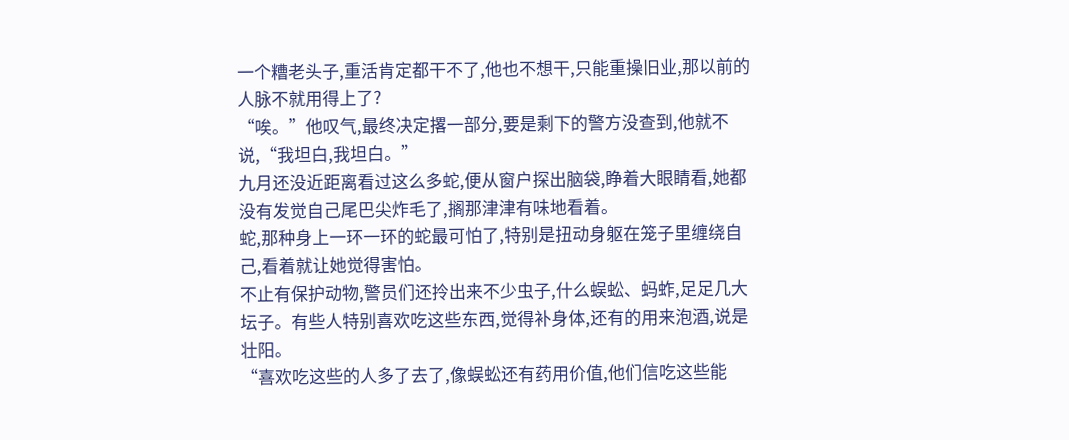一个糟老头子,重活肯定都干不了,他也不想干,只能重操旧业,那以前的人脉不就用得上了?
“唉。”他叹气,最终决定撂一部分,要是剩下的警方没查到,他就不说,“我坦白,我坦白。”
九月还没近距离看过这么多蛇,便从窗户探出脑袋,睁着大眼睛看,她都没有发觉自己尾巴尖炸毛了,搁那津津有味地看着。
蛇,那种身上一环一环的蛇最可怕了,特别是扭动身躯在笼子里缠绕自己,看着就让她觉得害怕。
不止有保护动物,警员们还拎出来不少虫子,什么蜈蚣、蚂蚱,足足几大坛子。有些人特别喜欢吃这些东西,觉得补身体,还有的用来泡酒,说是壮阳。
“喜欢吃这些的人多了去了,像蜈蚣还有药用价值,他们信吃这些能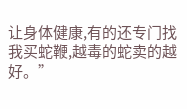让身体健康,有的还专门找我买蛇鞭,越毒的蛇卖的越好。”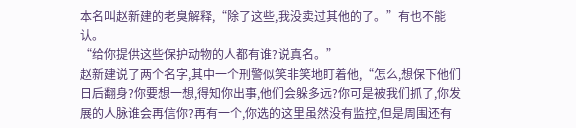本名叫赵新建的老臭解释,“除了这些,我没卖过其他的了。”有也不能认。
“给你提供这些保护动物的人都有谁?说真名。”
赵新建说了两个名字,其中一个刑警似笑非笑地盯着他,“怎么,想保下他们日后翻身?你要想一想,得知你出事,他们会躲多远?你可是被我们抓了,你发展的人脉谁会再信你?再有一个,你选的这里虽然没有监控,但是周围还有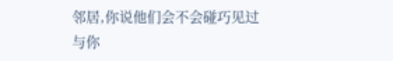邻居,你说他们会不会碰巧见过与你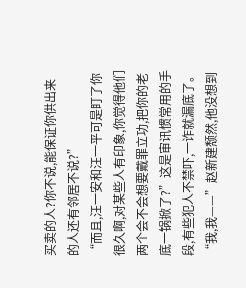买卖的人?你不说,能保证你供出来的人还有邻居不说?”
“而且,汪一安和汪一平可是盯了你很久啊,对某些人有印象,你觉得他们两个会不会想要戴罪立功,把你的老底一锅掀了?”这是审讯惯常用的手段,有些犯人不禁吓,一诈就漏底了。
“我,我——”赵新建颓然,他没想到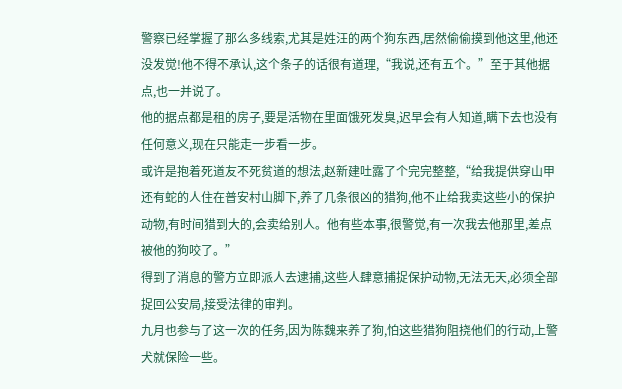警察已经掌握了那么多线索,尤其是姓汪的两个狗东西,居然偷偷摸到他这里,他还没发觉!他不得不承认,这个条子的话很有道理,“我说,还有五个。”至于其他据点,也一并说了。
他的据点都是租的房子,要是活物在里面饿死发臭,迟早会有人知道,瞒下去也没有任何意义,现在只能走一步看一步。
或许是抱着死道友不死贫道的想法,赵新建吐露了个完完整整,“给我提供穿山甲还有蛇的人住在普安村山脚下,养了几条很凶的猎狗,他不止给我卖这些小的保护动物,有时间猎到大的,会卖给别人。他有些本事,很警觉,有一次我去他那里,差点被他的狗咬了。”
得到了消息的警方立即派人去逮捕,这些人肆意捕捉保护动物,无法无天,必须全部捉回公安局,接受法律的审判。
九月也参与了这一次的任务,因为陈魏来养了狗,怕这些猎狗阻挠他们的行动,上警犬就保险一些。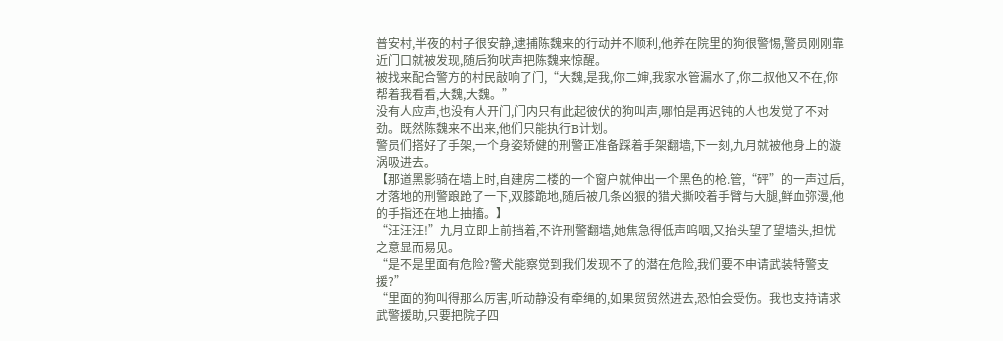普安村,半夜的村子很安静,逮捕陈魏来的行动并不顺利,他养在院里的狗很警惕,警员刚刚靠近门口就被发现,随后狗吠声把陈魏来惊醒。
被找来配合警方的村民敲响了门,“大魏,是我,你二婶,我家水管漏水了,你二叔他又不在,你帮着我看看,大魏,大魏。”
没有人应声,也没有人开门,门内只有此起彼伏的狗叫声,哪怕是再迟钝的人也发觉了不对劲。既然陈魏来不出来,他们只能执行B计划。
警员们搭好了手架,一个身姿矫健的刑警正准备踩着手架翻墙,下一刻,九月就被他身上的漩涡吸进去。
【那道黑影骑在墙上时,自建房二楼的一个窗户就伸出一个黑色的枪.管,“砰”的一声过后,才落地的刑警踉跄了一下,双膝跪地,随后被几条凶狠的猎犬撕咬着手臂与大腿,鲜血弥漫,他的手指还在地上抽搐。】
“汪汪汪!”九月立即上前挡着,不许刑警翻墙,她焦急得低声呜咽,又抬头望了望墙头,担忧之意显而易见。
“是不是里面有危险?警犬能察觉到我们发现不了的潜在危险,我们要不申请武装特警支援?”
“里面的狗叫得那么厉害,听动静没有牵绳的,如果贸贸然进去,恐怕会受伤。我也支持请求武警援助,只要把院子四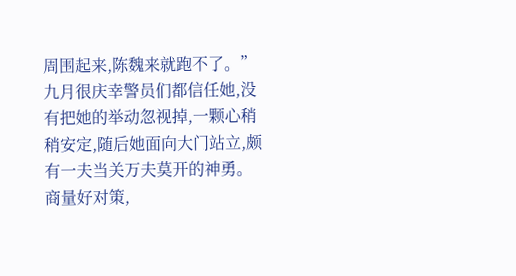周围起来,陈魏来就跑不了。”
九月很庆幸警员们都信任她,没有把她的举动忽视掉,一颗心稍稍安定,随后她面向大门站立,颇有一夫当关万夫莫开的神勇。
商量好对策,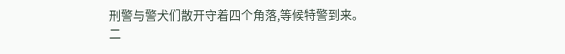刑警与警犬们散开守着四个角落,等候特警到来。
二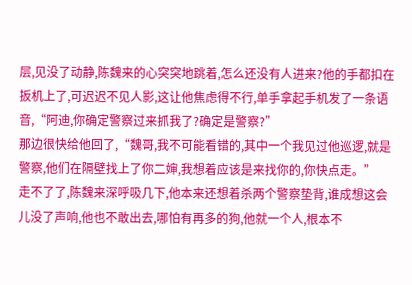层,见没了动静,陈魏来的心突突地跳着,怎么还没有人进来?他的手都扣在扳机上了,可迟迟不见人影,这让他焦虑得不行,单手拿起手机发了一条语音,“阿迪,你确定警察过来抓我了?确定是警察?”
那边很快给他回了,“魏哥,我不可能看错的,其中一个我见过他巡逻,就是警察,他们在隔壁找上了你二婶,我想着应该是来找你的,你快点走。”
走不了了,陈魏来深呼吸几下,他本来还想着杀两个警察垫背,谁成想这会儿没了声响,他也不敢出去,哪怕有再多的狗,他就一个人,根本不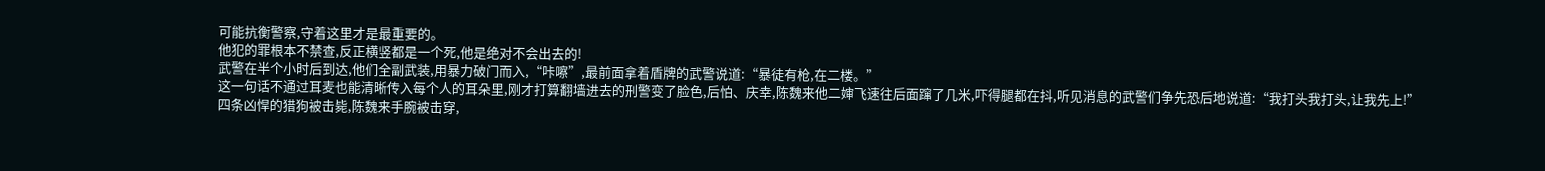可能抗衡警察,守着这里才是最重要的。
他犯的罪根本不禁查,反正横竖都是一个死,他是绝对不会出去的!
武警在半个小时后到达,他们全副武装,用暴力破门而入,“咔嚓”,最前面拿着盾牌的武警说道:“暴徒有枪,在二楼。”
这一句话不通过耳麦也能清晰传入每个人的耳朵里,刚才打算翻墙进去的刑警变了脸色,后怕、庆幸,陈魏来他二婶飞速往后面蹿了几米,吓得腿都在抖,听见消息的武警们争先恐后地说道:“我打头我打头,让我先上!”
四条凶悍的猎狗被击毙,陈魏来手腕被击穿,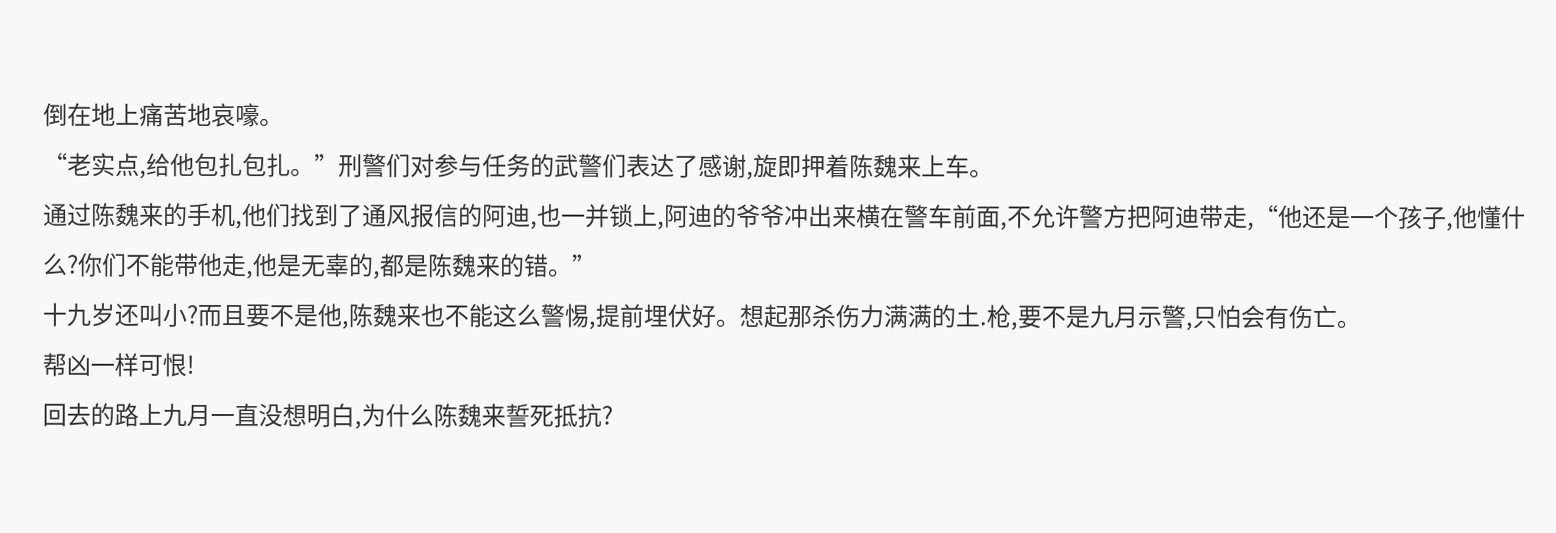倒在地上痛苦地哀嚎。
“老实点,给他包扎包扎。”刑警们对参与任务的武警们表达了感谢,旋即押着陈魏来上车。
通过陈魏来的手机,他们找到了通风报信的阿迪,也一并锁上,阿迪的爷爷冲出来横在警车前面,不允许警方把阿迪带走,“他还是一个孩子,他懂什么?你们不能带他走,他是无辜的,都是陈魏来的错。”
十九岁还叫小?而且要不是他,陈魏来也不能这么警惕,提前埋伏好。想起那杀伤力满满的土.枪,要不是九月示警,只怕会有伤亡。
帮凶一样可恨!
回去的路上九月一直没想明白,为什么陈魏来誓死抵抗?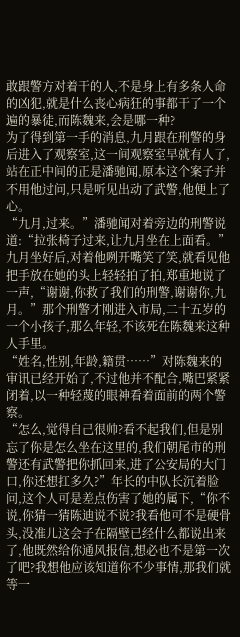敢跟警方对着干的人,不是身上有多条人命的凶犯,就是什么丧心病狂的事都干了一个遍的暴徒,而陈魏来,会是哪一种?
为了得到第一手的消息,九月跟在刑警的身后进入了观察室,这一间观察室早就有人了,站在正中间的正是潘驰闻,原本这个案子并不用他过问,只是听见出动了武警,他便上了心。
“九月,过来。”潘驰闻对着旁边的刑警说道:“拉张椅子过来,让九月坐在上面看。”
九月坐好后,对着他咧开嘴笑了笑,就看见他把手放在她的头上轻轻拍了拍,郑重地说了一声,“谢谢,你救了我们的刑警,谢谢你,九月。”那个刑警才刚进入市局,二十五岁的一个小孩子,那么年轻,不该死在陈魏来这种人手里。
“姓名,性别,年龄,籍贯……”对陈魏来的审讯已经开始了,不过他并不配合,嘴巴紧紧闭着,以一种轻蔑的眼神看着面前的两个警察。
“怎么,觉得自己很帅?看不起我们,但是别忘了你是怎么坐在这里的,我们朝尾市的刑警还有武警把你抓回来,进了公安局的大门口,你还想扛多久?”年长的中队长沉着脸问,这个人可是差点伤害了她的属下,“你不说,你猜一猜陈迪说不说?我看他可不是硬骨头,没准儿这会子在隔壁已经什么都说出来了,他既然给你通风报信,想必也不是第一次了吧?我想他应该知道你不少事情,那我们就等一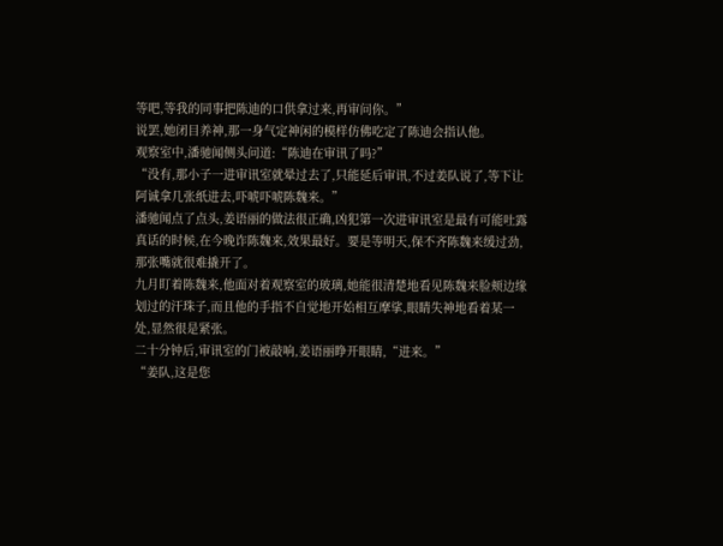等吧,等我的同事把陈迪的口供拿过来,再审问你。”
说罢,她闭目养神,那一身气定神闲的模样仿佛吃定了陈迪会指认他。
观察室中,潘驰闻侧头问道:“陈迪在审讯了吗?”
“没有,那小子一进审讯室就晕过去了,只能延后审讯,不过姜队说了,等下让阿诚拿几张纸进去,吓唬吓唬陈魏来。”
潘驰闻点了点头,姜语丽的做法很正确,凶犯第一次进审讯室是最有可能吐露真话的时候,在今晚诈陈魏来,效果最好。要是等明天,保不齐陈魏来缓过劲,那张嘴就很难撬开了。
九月盯着陈魏来,他面对着观察室的玻璃,她能很清楚地看见陈魏来脸颊边缘划过的汗珠子,而且他的手指不自觉地开始相互摩挲,眼睛失神地看着某一处,显然很是紧张。
二十分钟后,审讯室的门被敲响,姜语丽睁开眼睛,“进来。”
“姜队,这是您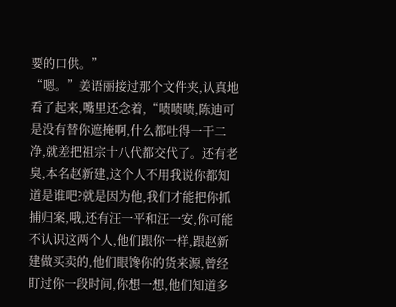要的口供。”
“嗯。”姜语丽接过那个文件夹,认真地看了起来,嘴里还念着,“啧啧啧,陈迪可是没有替你遮掩啊,什么都吐得一干二净,就差把祖宗十八代都交代了。还有老臭,本名赵新建,这个人不用我说你都知道是谁吧?就是因为他,我们才能把你抓捕归案,哦,还有汪一平和汪一安,你可能不认识这两个人,他们跟你一样,跟赵新建做买卖的,他们眼馋你的货来源,曾经盯过你一段时间,你想一想,他们知道多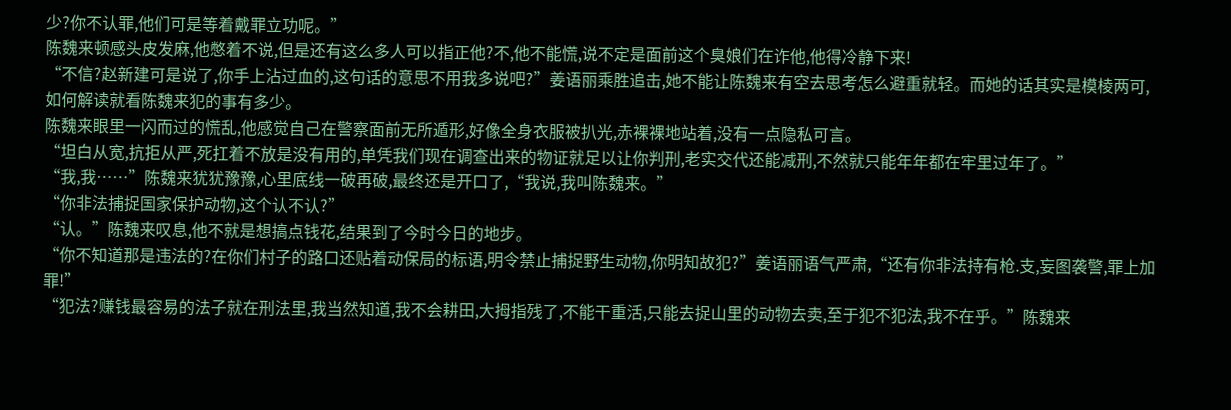少?你不认罪,他们可是等着戴罪立功呢。”
陈魏来顿感头皮发麻,他憋着不说,但是还有这么多人可以指正他?不,他不能慌,说不定是面前这个臭娘们在诈他,他得冷静下来!
“不信?赵新建可是说了,你手上沾过血的,这句话的意思不用我多说吧?”姜语丽乘胜追击,她不能让陈魏来有空去思考怎么避重就轻。而她的话其实是模棱两可,如何解读就看陈魏来犯的事有多少。
陈魏来眼里一闪而过的慌乱,他感觉自己在警察面前无所遁形,好像全身衣服被扒光,赤裸裸地站着,没有一点隐私可言。
“坦白从宽,抗拒从严,死扛着不放是没有用的,单凭我们现在调查出来的物证就足以让你判刑,老实交代还能减刑,不然就只能年年都在牢里过年了。”
“我,我……”陈魏来犹犹豫豫,心里底线一破再破,最终还是开口了,“我说,我叫陈魏来。”
“你非法捕捉国家保护动物,这个认不认?”
“认。”陈魏来叹息,他不就是想搞点钱花,结果到了今时今日的地步。
“你不知道那是违法的?在你们村子的路口还贴着动保局的标语,明令禁止捕捉野生动物,你明知故犯?”姜语丽语气严肃,“还有你非法持有枪.支,妄图袭警,罪上加罪!”
“犯法?赚钱最容易的法子就在刑法里,我当然知道,我不会耕田,大拇指残了,不能干重活,只能去捉山里的动物去卖,至于犯不犯法,我不在乎。”陈魏来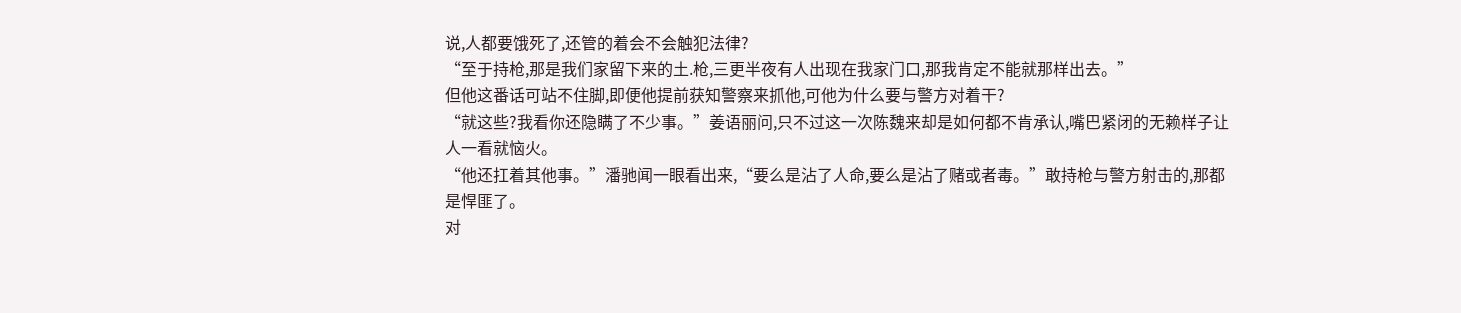说,人都要饿死了,还管的着会不会触犯法律?
“至于持枪,那是我们家留下来的土.枪,三更半夜有人出现在我家门口,那我肯定不能就那样出去。”
但他这番话可站不住脚,即便他提前获知警察来抓他,可他为什么要与警方对着干?
“就这些?我看你还隐瞒了不少事。”姜语丽问,只不过这一次陈魏来却是如何都不肯承认,嘴巴紧闭的无赖样子让人一看就恼火。
“他还扛着其他事。”潘驰闻一眼看出来,“要么是沾了人命,要么是沾了赌或者毒。”敢持枪与警方射击的,那都是悍匪了。
对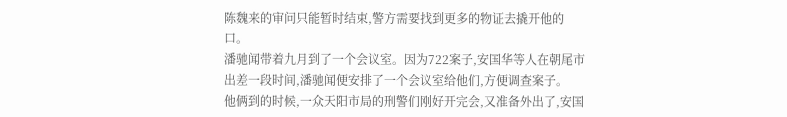陈魏来的审问只能暂时结束,警方需要找到更多的物证去撬开他的口。
潘驰闻带着九月到了一个会议室。因为722案子,安国华等人在朝尾市出差一段时间,潘驰闻便安排了一个会议室给他们,方便调查案子。
他俩到的时候,一众天阳市局的刑警们刚好开完会,又准备外出了,安国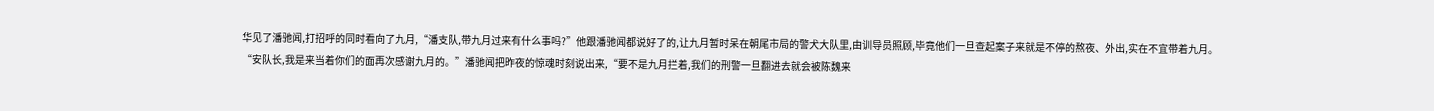华见了潘驰闻,打招呼的同时看向了九月,“潘支队,带九月过来有什么事吗?”他跟潘驰闻都说好了的,让九月暂时呆在朝尾市局的警犬大队里,由训导员照顾,毕竟他们一旦查起案子来就是不停的熬夜、外出,实在不宜带着九月。
“安队长,我是来当着你们的面再次感谢九月的。”潘驰闻把昨夜的惊魂时刻说出来,“要不是九月拦着,我们的刑警一旦翻进去就会被陈魏来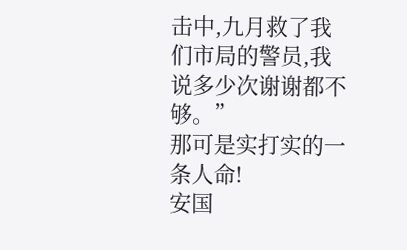击中,九月救了我们市局的警员,我说多少次谢谢都不够。”
那可是实打实的一条人命!
安国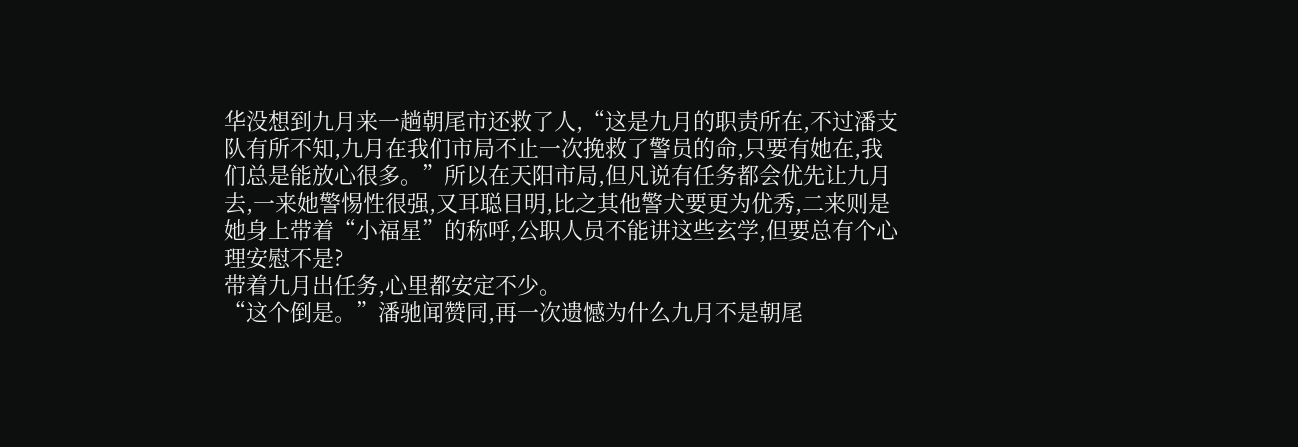华没想到九月来一趟朝尾市还救了人,“这是九月的职责所在,不过潘支队有所不知,九月在我们市局不止一次挽救了警员的命,只要有她在,我们总是能放心很多。”所以在天阳市局,但凡说有任务都会优先让九月去,一来她警惕性很强,又耳聪目明,比之其他警犬要更为优秀,二来则是她身上带着“小福星”的称呼,公职人员不能讲这些玄学,但要总有个心理安慰不是?
带着九月出任务,心里都安定不少。
“这个倒是。”潘驰闻赞同,再一次遗憾为什么九月不是朝尾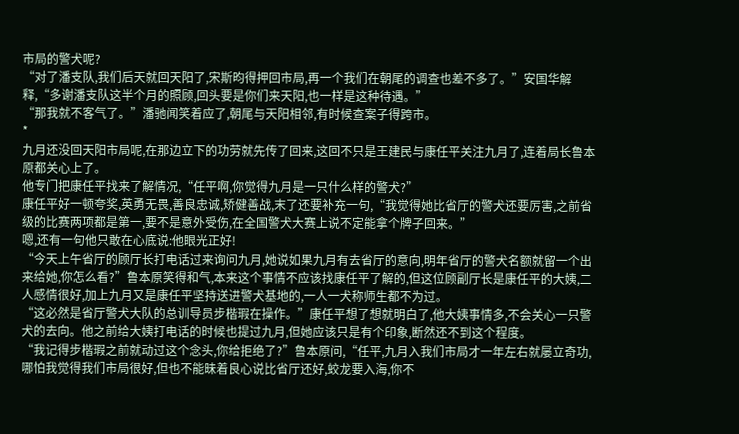市局的警犬呢?
“对了潘支队,我们后天就回天阳了,宋斯昀得押回市局,再一个我们在朝尾的调查也差不多了。”安国华解释,“多谢潘支队这半个月的照顾,回头要是你们来天阳,也一样是这种待遇。”
“那我就不客气了。”潘驰闻笑着应了,朝尾与天阳相邻,有时候查案子得跨市。
*
九月还没回天阳市局呢,在那边立下的功劳就先传了回来,这回不只是王建民与康任平关注九月了,连着局长鲁本原都关心上了。
他专门把康任平找来了解情况,“任平啊,你觉得九月是一只什么样的警犬?”
康任平好一顿夸奖,英勇无畏,善良忠诚,矫健善战,末了还要补充一句,“我觉得她比省厅的警犬还要厉害,之前省级的比赛两项都是第一,要不是意外受伤,在全国警犬大赛上说不定能拿个牌子回来。”
嗯,还有一句他只敢在心底说:他眼光正好!
“今天上午省厅的顾厅长打电话过来询问九月,她说如果九月有去省厅的意向,明年省厅的警犬名额就留一个出来给她,你怎么看?”鲁本原笑得和气,本来这个事情不应该找康任平了解的,但这位顾副厅长是康任平的大姨,二人感情很好,加上九月又是康任平坚持送进警犬基地的,一人一犬称师生都不为过。
“这必然是省厅警犬大队的总训导员步楷瑕在操作。”康任平想了想就明白了,他大姨事情多,不会关心一只警犬的去向。他之前给大姨打电话的时候也提过九月,但她应该只是有个印象,断然还不到这个程度。
“我记得步楷瑕之前就动过这个念头,你给拒绝了?”鲁本原问,“任平,九月入我们市局才一年左右就屡立奇功,哪怕我觉得我们市局很好,但也不能昧着良心说比省厅还好,蛟龙要入海,你不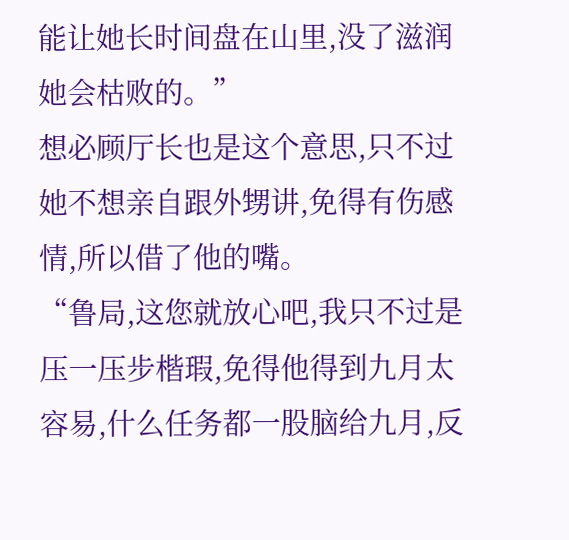能让她长时间盘在山里,没了滋润她会枯败的。”
想必顾厅长也是这个意思,只不过她不想亲自跟外甥讲,免得有伤感情,所以借了他的嘴。
“鲁局,这您就放心吧,我只不过是压一压步楷瑕,免得他得到九月太容易,什么任务都一股脑给九月,反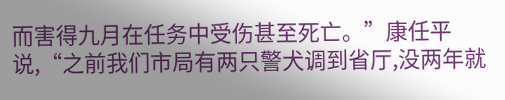而害得九月在任务中受伤甚至死亡。”康任平说,“之前我们市局有两只警犬调到省厅,没两年就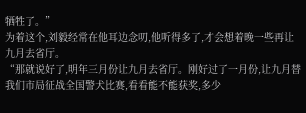牺牲了。”
为着这个,刘毅经常在他耳边念叨,他听得多了,才会想着晚一些再让九月去省厅。
“那就说好了,明年三月份让九月去省厅。刚好过了一月份,让九月替我们市局征战全国警犬比赛,看看能不能获奖,多少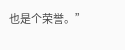也是个荣誉。”